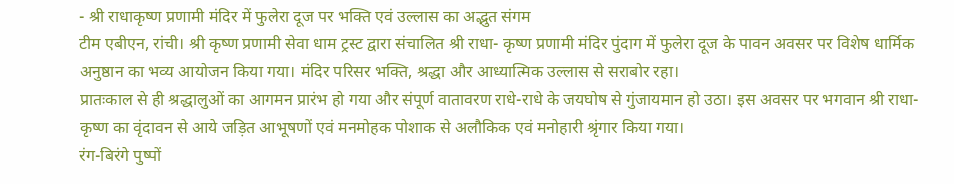- श्री राधाकृष्ण प्रणामी मंदिर में फुलेरा दूज पर भक्ति एवं उल्लास का अद्भुत संगम
टीम एबीएन, रांची। श्री कृष्ण प्रणामी सेवा धाम ट्रस्ट द्वारा संचालित श्री राधा- कृष्ण प्रणामी मंदिर पुंदाग में फुलेरा दूज के पावन अवसर पर विशेष धार्मिक अनुष्ठान का भव्य आयोजन किया गया। मंदिर परिसर भक्ति, श्रद्धा और आध्यात्मिक उल्लास से सराबोर रहा।
प्रातःकाल से ही श्रद्धालुओं का आगमन प्रारंभ हो गया और संपूर्ण वातावरण राधे-राधे के जयघोष से गुंजायमान हो उठा। इस अवसर पर भगवान श्री राधा-कृष्ण का वृंदावन से आये जड़ित आभूषणों एवं मनमोहक पोशाक से अलौकिक एवं मनोहारी श्रृंगार किया गया।
रंग-बिरंगे पुष्पों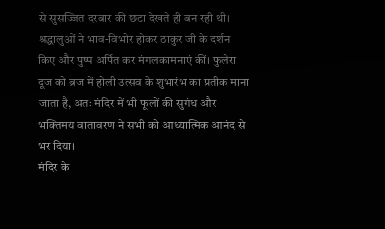से सुसज्जित दरबार की छटा देखते ही बन रही थी। श्रद्धालुओं ने भाव-विभोर होकर ठाकुर जी के दर्शन किए और पुष्प अर्पित कर मंगलकामनाएं कीं। फुलेरा दूज को ब्रज में होली उत्सव के शुभारंभ का प्रतीक माना जाता है, अतः मंदिर में भी फूलों की सुगंध और भक्तिमय वातावरण ने सभी को आध्यात्मिक आनंद से भर दिया।
मंदिर के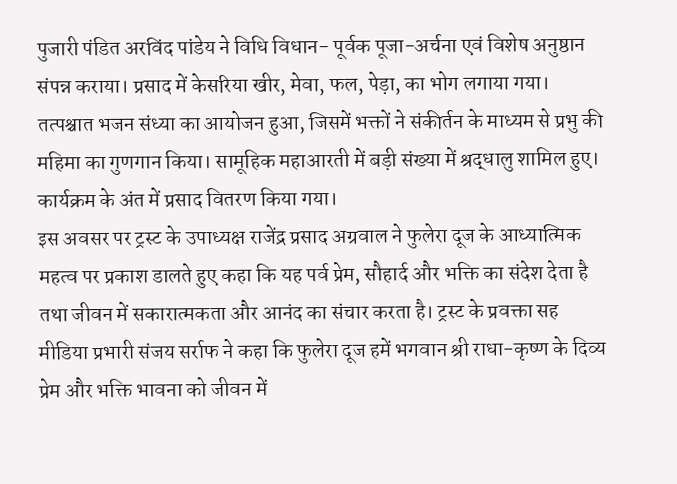पुजारी पंडित अरविंद पांडेय ने विधि विधान- पूर्वक पूजा-अर्चना एवं विशेष अनुष्ठान संपन्न कराया। प्रसाद में केसरिया खीर, मेवा, फल, पेड़ा, का भोग लगाया गया। तत्पश्चात भजन संध्या का आयोजन हुआ, जिसमें भक्तों ने संकीर्तन के माध्यम से प्रभु की महिमा का गुणगान किया। सामूहिक महाआरती में बड़ी संख्या में श्रद्धालु शामिल हुए। कार्यक्रम के अंत में प्रसाद वितरण किया गया।
इस अवसर पर ट्रस्ट के उपाध्यक्ष राजेंद्र प्रसाद अग्रवाल ने फुलेरा दूज के आध्यात्मिक महत्व पर प्रकाश डालते हुए कहा कि यह पर्व प्रेम, सौहार्द और भक्ति का संदेश देता है तथा जीवन में सकारात्मकता और आनंद का संचार करता है। ट्रस्ट के प्रवक्ता सह मीडिया प्रभारी संजय सर्राफ ने कहा कि फुलेरा दूज हमें भगवान श्री राधा-कृष्ण के दिव्य प्रेम और भक्ति भावना को जीवन में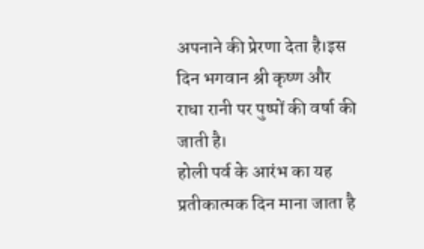अपनाने की प्रेरणा देता है।इस दिन भगवान श्री कृष्ण और राधा रानी पर पुष्पों की वर्षा की जाती है।
होली पर्व के आरंभ का यह प्रतीकात्मक दिन माना जाता है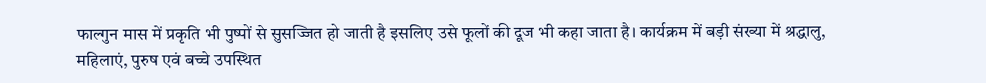फाल्गुन मास में प्रकृति भी पुष्पों से सुसज्जित हो जाती है इसलिए उसे फूलों की दूज भी कहा जाता है। कार्यक्रम में बड़ी संख्या में श्रद्धालु, महिलाएं, पुरुष एवं बच्चे उपस्थित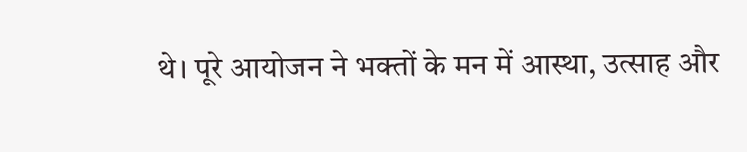थे। पूरे आयोजन ने भक्तों के मन में आस्था, उत्साह और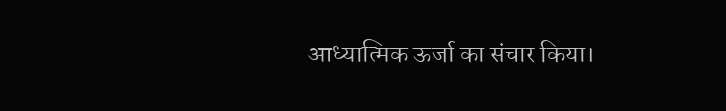आध्यात्मिक ऊर्जा का संचार किया।